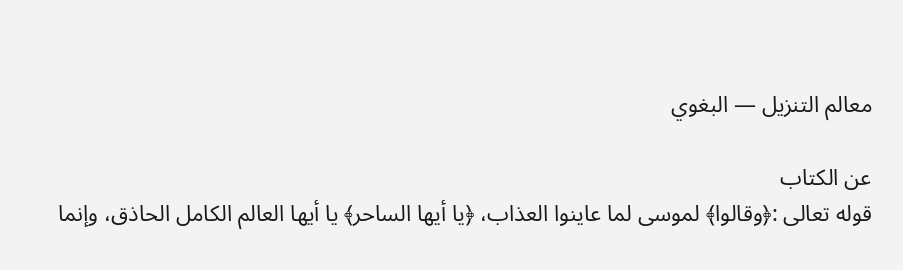معالم التنزيل — البغوي

عن الكتاب
قوله تعالى :﴿وقالوا﴾ لموسى لما عاينوا العذاب، ﴿يا أيها الساحر﴾ يا أيها العالم الكامل الحاذق، وإنما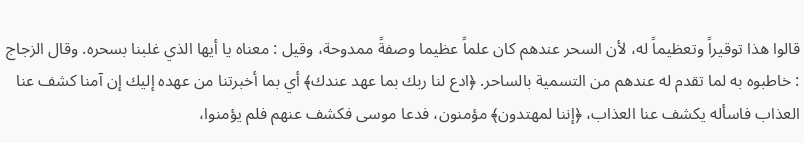قالوا هذا توقيراً وتعظيماً له، لأن السحر عندهم كان علماً عظيما وصفةً ممدوحة، وقيل : معناه يا أيها الذي غلبنا بسحره. وقال الزجاج : خاطبوه به لما تقدم له عندهم من التسمية بالساحر. ﴿ادع لنا ربك بما عهد عندك﴾ أي بما أخبرتنا من عهده إليك إن آمنا كشف عنا العذاب فاسأله يكشف عنا العذاب، ﴿إننا لمهتدون﴾ مؤمنون، فدعا موسى فكشف عنهم فلم يؤمنوا،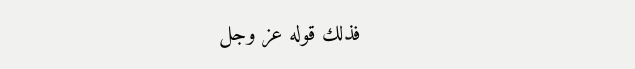فذلك قوله عز وجل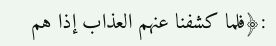:﴿فلما كشفنا عنهم العذاب إذا هم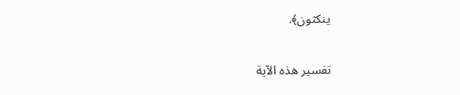ينكثون﴾.

تفسير هذه الآية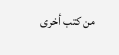من كتب أخرى